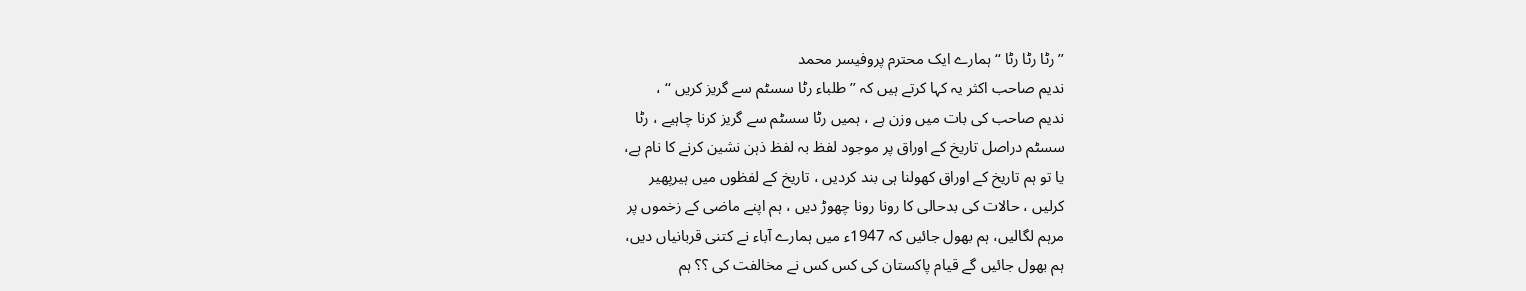’’ رٹا رٹا رٹا ‘‘ ہمارے ایک محترم پروفیسر محمد
ندیم صاحب اکثر یہ کہا کرتے ہیں کہ ’’ طلباء رٹا سسٹم سے گریز کریں ‘‘ ،
ندیم صاحب کی بات میں وزن ہے ، ہمیں رٹا سسٹم سے گریز کرنا چاہیے ، رٹا
سسٹم دراصل تاریخ کے اوراق پر موجود لفظ بہ لفظ ذہن نشین کرنے کا نام ہے،
یا تو ہم تاریخ کے اوراق کھولنا ہی بند کردیں ، تاریخ کے لفظوں میں ہیرپھیر
کرلیں ، حالات کی بدحالی کا رونا رونا چھوڑ دیں ، ہم اپنے ماضی کے زخموں پر
مرہم لگالیں، ہم بھول جائیں کہ 1947ء میں ہمارے آباء نے کتنی قربانیاں دیں،
ہم بھول جائیں گے قیام پاکستان کی کس کس نے مخالفت کی ؟؟ ہم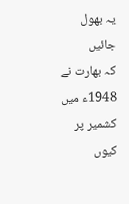یہ بھول جائیں
کہ بھارت نے 1948ء میں کشمیر پر کیوں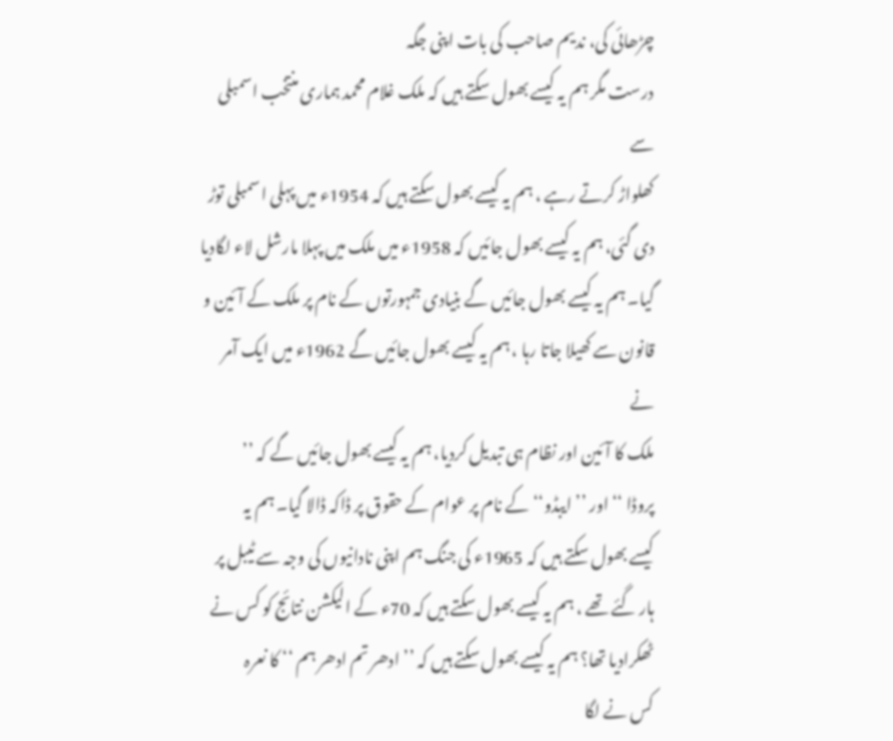چڑھائی کی، ندیم صاحب کی بات اپنی جگہ
درست مگر ہم یہ کیسے بھول سکتے ہیں کہ ملک غلام محمد ہماری منتخب اسمبلی سے
کھلواڑ کرتے رہے ، ہم یہ کیسے بھول سکتے ہیں کہ 1954ء میں پہلی اسمبلی توڑ
دی گئی، ہم یہ کیسے بھول جائیں کہ 1958ء میں ملک میں پہلا مارشل لاء لگادیا
گیا۔ ہم یہ کیسے بھول جائیں گے بنیادی جمہورتوں کے نام پر ملک کے آئین و
قانون سے کھیلا جاتا رہا ، ہم یہ کیسے بھول جائیں گے 1962ء میں ایک آمر نے
ملک کا آئین اور نظام ہی تبدیل کردیا، ہم یہ کیسے بھول جائیں گے کہ ’’
پروڈا ‘‘ اور ’’ ایبڈو‘‘ کے نام پر عوام کے حقوق پر ڈاکہ ڈالا گیا۔ ہم یہ
کیسے بھول سکتے ہیں کہ 1965ء کی جنگ ہم اپنی نادانیوں کی وجہ سے ٹیبل پر
ہار گئے تھے ، ہم یہ کیسے بھول سکتے ہیں کہ 70ء کے الیکشن نتائج کو کس نے
ٹھکرادیا تھا؟ ہم یہ کیسے بھول سکتے ہیں کہ ’’ ادھر تم ادھر ہم ‘‘ کا نعرہ
کس نے لگا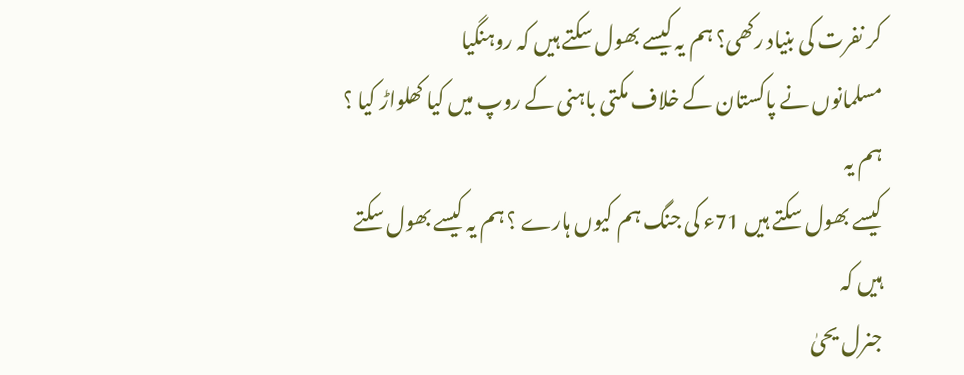کر نفرت کی بنیاد رکھی؟ ہم یہ کیسے بھول سکتے ہیں کہ روہنگیا
مسلمانوں نے پاکستان کے خلاف مکتی باہنی کے روپ میں کیا کھلواڑ کیا ؟ ہم یہ
کیسے بھول سکتے ہیں 71ء کی جنگ ہم کیوں ہارے ؟ ہم یہ کیسے بھول سکتے ہیں کہ
جنرل یحیٰ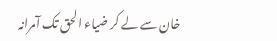خان سے لے کر ضیاء الحق تک آمرانہ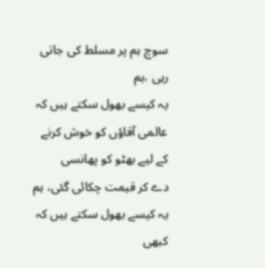سوچ ہم پر مسلط کی جاتی رہی ،ہم
یہ کیسے بھول سکتے ہیں کہ عالمی آقاؤں کو خوش کرنے کے لیے بھٹو کو پھانسی
دے کر قیمت چکائی گئی، ہم یہ کیسے بھول سکتے ہیں کہ کبھی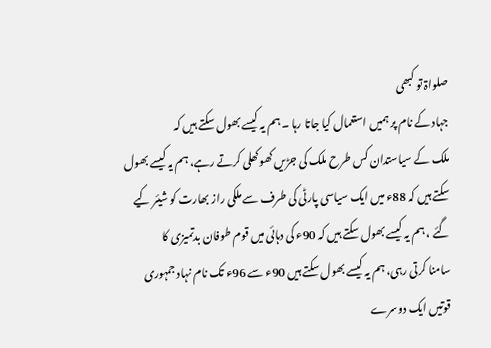صلواۃ تو کبھی
جہاد کے نام پر ہمیں استعمال کیا جاتا رہا ۔ ہم یہ کیسے بھول سکتے ہیں کہ
ملک کے سیاستدان کس طرح ملک کی جڑیں کھوکھلی کرتے رہے، ہم یہ کیسے بھول
سکتے ہیں کہ 88ء میں ایک سیاسی پارٹی کی طرف سے ملکی راز بھارت کو شیئر کیے
گئے ، ہم یہ کیسے بھول سکتے ہیں کہ 90ء کی دہائی میں قوم طوفان بدتمیزی کا
سامنا کرتی رہی، ہم یہ کیسے بھول سکتے ہیں 90ء سے 96ء تک نام نہاد جمہوری
قوتیں ایک دوسرے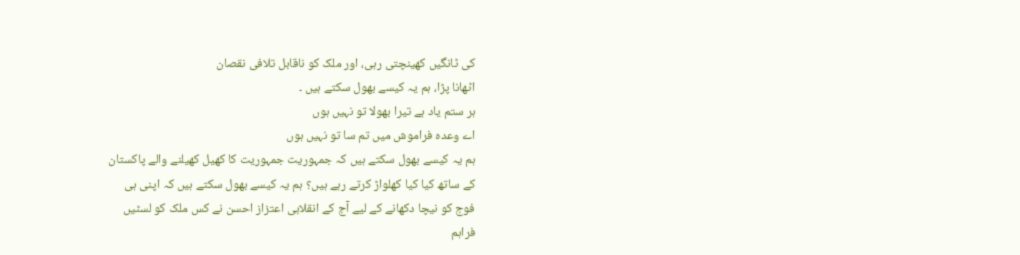کی ٹانگیں کھینچتی رہی، اور ملک کو ناقابل تلافی نقصان
اٹھانا پڑا، ہم یہ کیسے بھول سکتے ہیں ۔
ہر ستم یاد ہے تیرا بھولا تو نہیں ہوں
اے وعدہ فراموش میں تم سا تو نہیں ہوں
ہم یہ کیسے بھول سکتے ہیں کہ جمہوریت جمہوریت کا کھیل کھیلنے والے پاکستان
کے ساتھ کیا کیا کھلواڑ کرتے رہے ہیں؟ ہم یہ کیسے بھول سکتے ہیں کہ اپنی ہی
فوج کو نیچا دکھانے کے لیے آج کے انقلابی اعتزاز احسن نے کس ملک کو لسٹیں
فراہم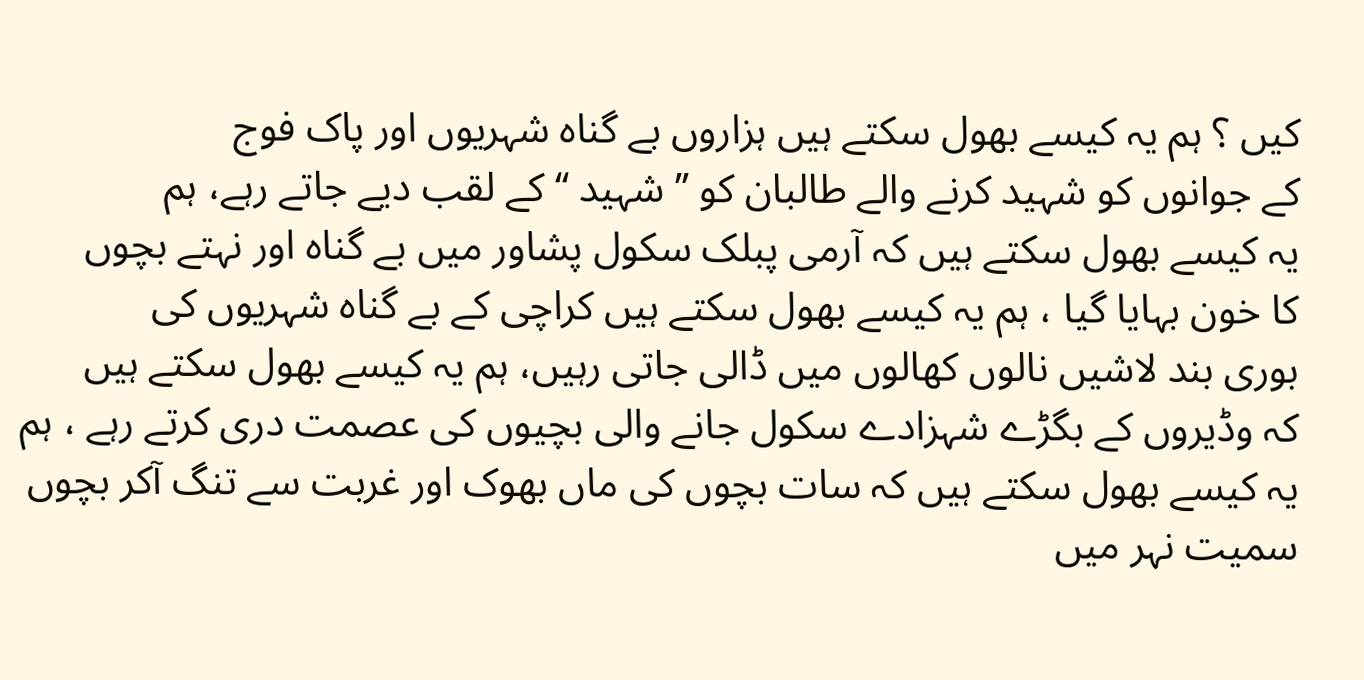کیں ؟ ہم یہ کیسے بھول سکتے ہیں ہزاروں بے گناہ شہریوں اور پاک فوج
کے جوانوں کو شہید کرنے والے طالبان کو ’’ شہید ‘‘ کے لقب دیے جاتے رہے، ہم
یہ کیسے بھول سکتے ہیں کہ آرمی پبلک سکول پشاور میں بے گناہ اور نہتے بچوں
کا خون بہایا گیا ، ہم یہ کیسے بھول سکتے ہیں کراچی کے بے گناہ شہریوں کی
بوری بند لاشیں نالوں کھالوں میں ڈالی جاتی رہیں، ہم یہ کیسے بھول سکتے ہیں
کہ وڈیروں کے بگڑے شہزادے سکول جانے والی بچیوں کی عصمت دری کرتے رہے ، ہم
یہ کیسے بھول سکتے ہیں کہ سات بچوں کی ماں بھوک اور غربت سے تنگ آکر بچوں
سمیت نہر میں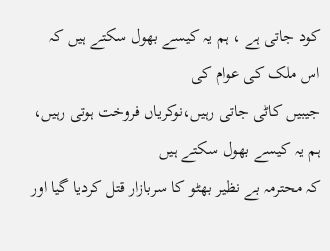کود جاتی ہے ، ہم یہ کیسے بھول سکتے ہیں کہ اس ملک کی عوام کی
جیبیں کاٹی جاتی رہیں،نوکریاں فروخت ہوتی رہیں، ہم یہ کیسے بھول سکتے ہیں
کہ محترمہ بے نظیر بھٹو کا سربازار قتل کردیا گیا اور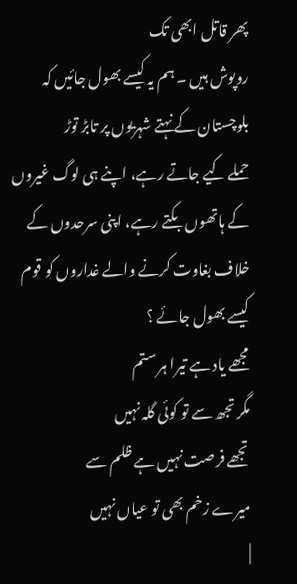پھر قاتل ابھی تک
روپوش ہیں ۔ ہم یہ کیسے بھول جائیں کہ بلوچستان کے نہتے شہریوں پر تابڑ توڑ
حملے کیے جاتے رہے، اپنے ہی لوگ غیروں کے ہاتھوں بکتے رہے، اپنی سرحدوں کے
خلاف بغاوت کرنے والے غداروں کو قوم کیسے بھول جائے ؟
مجھے یاد ہے تیرا ہر ستم
مگر تجھ سے تو کوئی گلہ نہیں
تجھے فرصت نہیں ہے ظلم سے
میرے زخم بھی تو عیاں نہیں
|